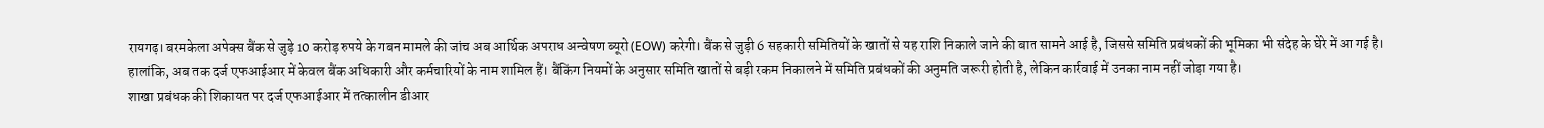रायगढ़। बरमकेला अपेक्स बैंक से जुड़े 10 करोड़ रुपये के गबन मामले की जांच अब आर्थिक अपराध अन्वेषण ब्यूरो (EOW) करेगी। बैंक से जुड़ी 6 सहकारी समितियों के खातों से यह राशि निकाले जाने की बात सामने आई है, जिससे समिति प्रबंधकों की भूमिका भी संदेह के घेरे में आ गई है।
हालांकि, अब तक दर्ज एफआईआर में केवल बैंक अधिकारी और कर्मचारियों के नाम शामिल हैं। बैंकिंग नियमों के अनुसार समिति खातों से बड़ी रकम निकालने में समिति प्रबंधकों की अनुमति जरूरी होती है, लेकिन कार्रवाई में उनका नाम नहीं जोड़ा गया है।
शाखा प्रबंधक की शिकायत पर दर्ज एफआईआर में तत्कालीन डीआर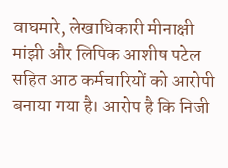वाघमारे, लेखाधिकारी मीनाक्षी मांझी और लिपिक आशीष पटेल सहित आठ कर्मचारियों को आरोपी बनाया गया है। आरोप है कि निजी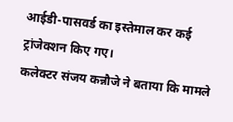आईडी-पासवर्ड का इस्तेमाल कर कई ट्रांजेक्शन किए गए।
कलेक्टर संजय कन्नौजे ने बताया कि मामले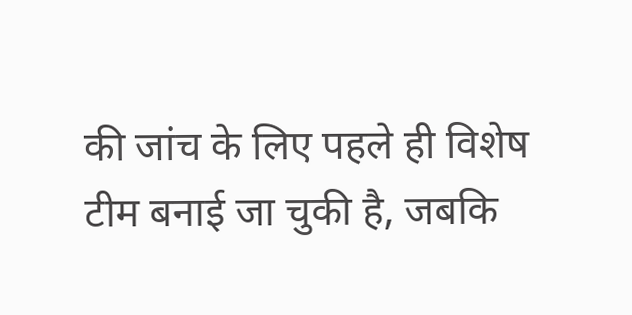की जांच के लिए पहले ही विशेष टीम बनाई जा चुकी है, जबकि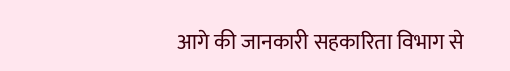आगे की जानकारी सहकारिता विभाग से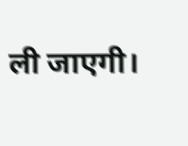ली जाएगी।